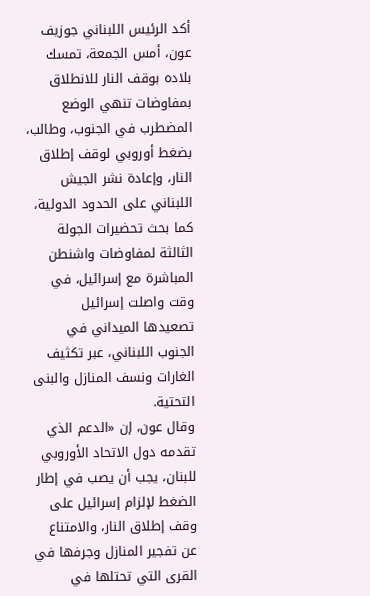أكد الرئيس اللبناني جوزيف عون، أمس الجمعة، تمسك بلاده بوقف النار للانطلاق بمفاوضات تنهي الوضع المضطرب في الجنوب، وطالب، بضغط أوروبي لوقف إطلاق النار، وإعادة نشر الجيش اللبناني على الحدود الدولية، كما بحث تحضيرات الجولة الثالثة لمفاوضات واشنطن المباشرة مع إسرائيل، في وقت واصلت إسرائيل تصعيدها الميداني في الجنوب اللبناني، عبر تكثيف الغارات ونسف المنازل والبنى التحتية.
وقال عون، إن «الدعم الذي تقدمه دول الاتحاد الأوروبي للبنان، يجب أن يصب في إطار الضغط لإلزام إسرائيل على وقف إطلاق النار، والامتناع عن تفجير المنازل وجرفها في القرى التي تحتلها في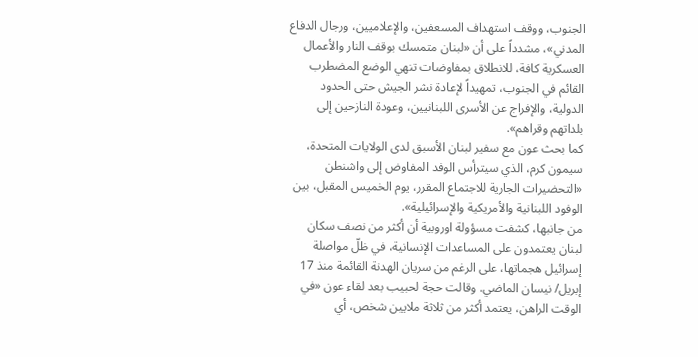الجنوب، ووقف استهداف المسعفين، والإعلاميين، ورجال الدفاع المدني»، مشدداً على أن «لبنان متمسك بوقف النار والأعمال العسكرية كافة، للانطلاق بمفاوضات تنهي الوضع المضطرب القائم في الجنوب، تمهيداً لإعادة نشر الجيش حتى الحدود الدولية، والإفراج عن الأسرى اللبنانيين، وعودة النازحين إلى بلداتهم وقراهم».
كما بحث عون مع سفير لبنان الأسبق لدى الولايات المتحدة، سيمون كرم، الذي سيترأس الوفد المفاوض إلى واشنطن «التحضيرات الجارية للاجتماع المقرر، يوم الخميس المقبل، بين الوفود اللبنانية والأمريكية والإسرائيلية».
من جانبها، كشفت مسؤولة اوروبية أن أكثر من نصف سكان لبنان يعتمدون على المساعدات الإنسانية، في ظلّ مواصلة إسرائيل هجماتها، على الرغم من سريان الهدنة القائمة منذ 17 إبريل/ نيسان الماضي. وقالت حجة لحبيب بعد لقاء عون «في الوقت الراهن، يعتمد أكثر من ثلاثة ملايين شخص، أي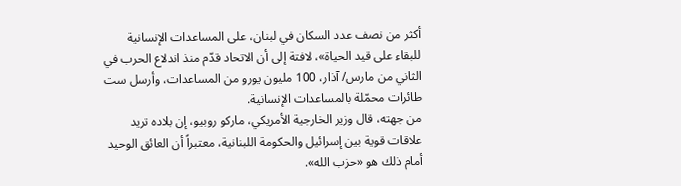أكثر من نصف عدد السكان في لبنان، على المساعدات الإنسانية للبقاء على قيد الحياة»، لافتة إلى أن الاتحاد قدّم منذ اندلاع الحرب في الثاني من مارس/ آذار، 100 مليون يورو من المساعدات، وأرسل ست طائرات محمّلة بالمساعدات الإنسانية.
من جهته، قال وزير الخارجية الأمريكي، ماركو روبيو، إن بلاده تريد علاقات قوية بين إسرائيل والحكومة اللبنانية، معتبراً أن العائق الوحيد أمام ذلك هو «حزب الله».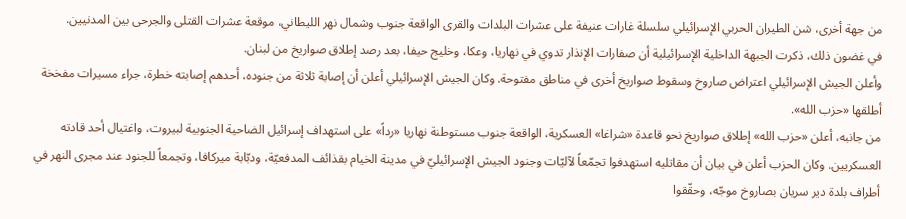من جهة أخرى، شن الطيران الحربي الإسرائيلي سلسلة غارات عنيفة على عشرات البلدات والقرى الواقعة جنوب وشمال نهر الليطاني، موقعة عشرات القتلى والجرحى بين المدنيين.
في غضون ذلك، ذكرت الجبهة الداخلية الإسرائيلية أن صفارات الإنذار تدوي في نهاريا، وعكا، وخليج حيفا، بعد رصد إطلاق صواريخ من لبنان.
وأعلن الجيش الإسرائيلي اعتراض صاروخ وسقوط صواريخ أخرى في مناطق مفتوحة. وكان الجيش الإسرائيلي أعلن أن إصابة ثلاثة من جنوده، أحدهم إصابته خطرة، جراء مسيرات مفخخة أطلقها «حزب الله».
من جانبه، أعلن «حزب الله» إطلاق صواريخ نحو قاعدة «شراغا» العسكرية، الواقعة جنوب مستوطنة نهاريا «رداً» على استهداف إسرائيل الضاحية الجنوبية لبيروت، واغتيال أحد قادته العسكريين. وكان الحزب أعلن في بيان أن مقاتليه استهدفوا تجمّعاً لآليّات وجنود الجيش الإسرائيليّ في مدينة الخيام بقذائف المدفعيّة، ودبّابة ميركافا، وتجمعاً للجنود عند مجرى النهر في أطراف بلدة دير سريان بصاروخ موجّه، وحقّقوا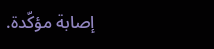إصابة مؤكّدة.